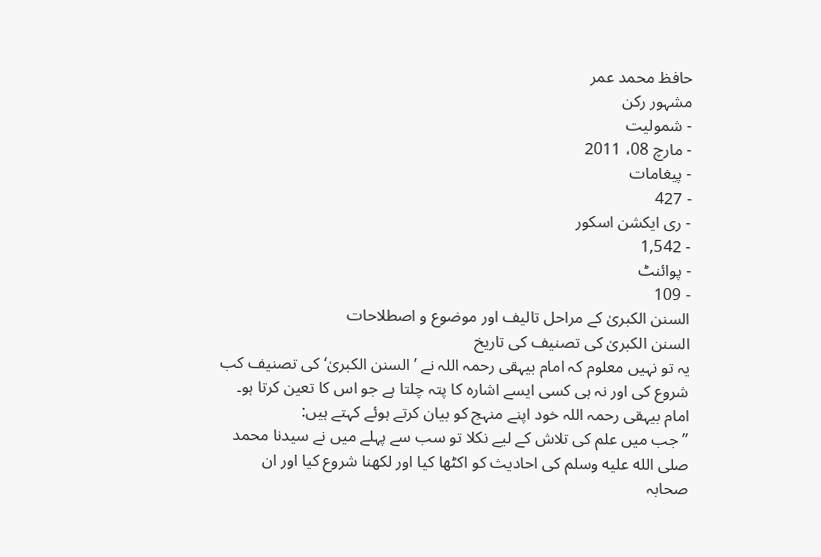حافظ محمد عمر
مشہور رکن
- شمولیت
- مارچ 08، 2011
- پیغامات
- 427
- ری ایکشن اسکور
- 1,542
- پوائنٹ
- 109
السنن الکبریٰ کے مراحل تالیف اور موضوع و اصطلاحات
السنن الکبریٰ کی تصنیف کی تاریخ
یہ تو نہیں معلوم کہ امام بیہقی رحمہ اللہ نے ’السنن الکبریٰ‘ کی تصنیف کب شروع کی اور نہ ہی کسی ایسے اشارہ کا پتہ چلتا ہے جو اس کا تعین کرتا ہو۔
امام بیہقی رحمہ اللہ خود اپنے منہج کو بیان کرتے ہوئے کہتے ہیں:
’’جب میں علم کی تلاش کے لیے نکلا تو سب سے پہلے میں نے سیدنا محمد صلى الله عليه وسلم کی احادیث کو اکٹھا کیا اور لکھنا شروع کیا اور ان صحابہ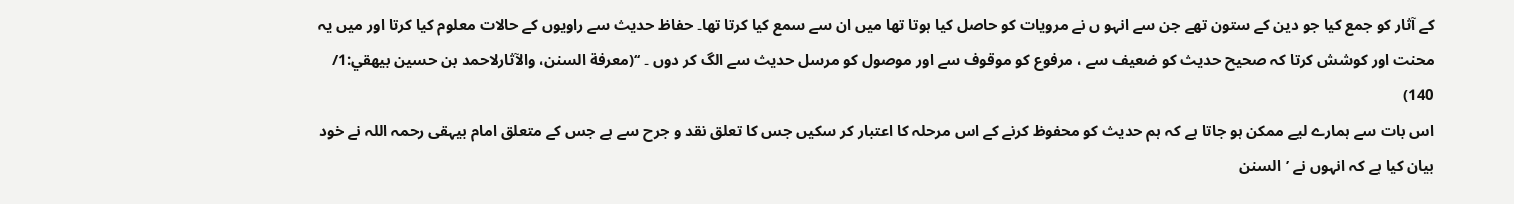کے آثار کو جمع کیا جو دین کے ستون تھے جن سے انہو ں نے مرویات کو حاصل کیا ہوتا تھا میں ان سے سمع کیا کرتا تھا۔ حفاظ حدیث سے راویوں کے حالات معلوم کیا کرتا اور میں یہ محنت اور کوشش کرتا کہ صحیح حدیث کو ضعیف سے ، مرفوع کو موقوف سے اور موصول کو مرسل حدیث سے الگ کر دوں ۔ ‘‘(معرفة السنن، والآثارلاحمد بن حسین بيهقي:1/ 140)
اس بات سے ہمارے لیے ممکن ہو جاتا ہے کہ ہم حدیث کو محفوظ کرنے کے اس مرحلہ کا اعتبار کر سکیں جس کا تعلق نقد و جرح سے ہے جس کے متعلق امام بیہقی رحمہ اللہ نے خود بیان کیا ہے کہ انہوں نے ’السنن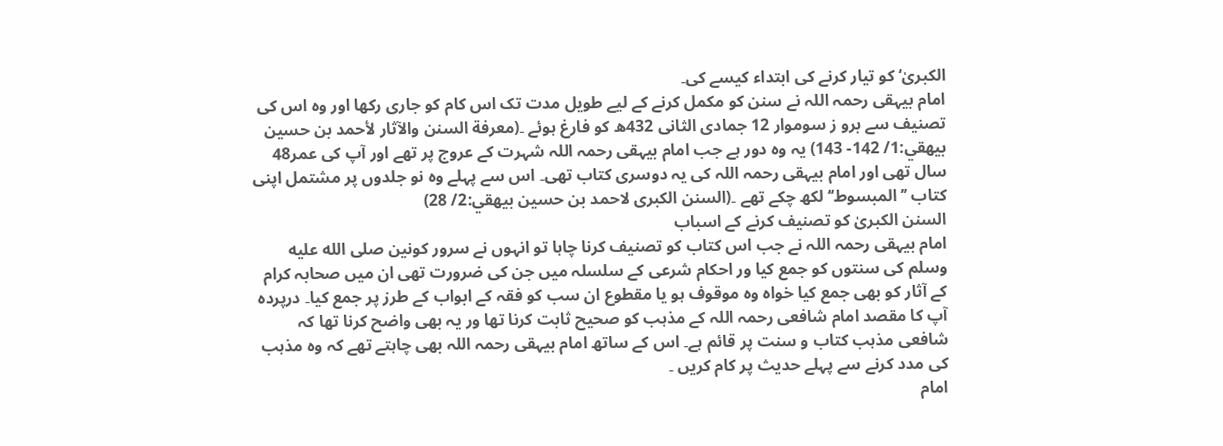الکبریٰ‘ کو تیار کرنے کی ابتداء کیسے کی۔
امام بیہقی رحمہ اللہ نے سنن کو مکمل کرنے کے لیے طویل مدت تک اس کام کو جاری رکھا اور وہ اس کی تصنیف سے برو ز سوموار 12 جمادی الثانی 432ھ کو فارغ ہوئے ۔(معرفة السنن والآثار لأحمد بن حسین بيهقي:1/ 142- 143) یہ وہ دور ہے جب امام بیہقی رحمہ اللہ شہرت کے عروج پر تھے اور آپ کی عمر48 سال تھی اور امام بیہقی رحمہ اللہ کی یہ دوسری کتاب تھی۔ اس سے پہلے وہ نو جلدوں پر مشتمل اپنی کتاب ’’المبسوط‘‘ لکھ چکے تھے ۔(السنن الکبری لاحمد بن حسین بيهقي:2/ 28)
السنن الکبریٰ کو تصنیف کرنے کے اسباب
امام بیہقی رحمہ اللہ نے جب اس کتاب کو تصنیف کرنا چاہا تو انہوں نے سرور کونین صلى الله عليه وسلم کی سنتوں کو جمع کیا ور احکام شرعی کے سلسلہ میں جن کی ضرورت تھی ان میں صحابہ کرام کے آثار کو بھی جمع کیا خواہ وہ موقوف ہو یا مقطوع ان سب کو فقہ کے ابواب کے طرز پر جمع کیا۔ درپردہ آپ کا مقصد امام شافعی رحمہ اللہ کے مذہب کو صحیح ثابت کرنا تھا ور یہ بھی واضح کرنا تھا کہ شافعی مذہب کتاب و سنت پر قائم ہے۔ اس کے ساتھ امام بیہقی رحمہ اللہ بھی چاہتے تھے کہ وہ مذہب کی مدد کرنے سے پہلے حدیث پر کام کریں ۔
امام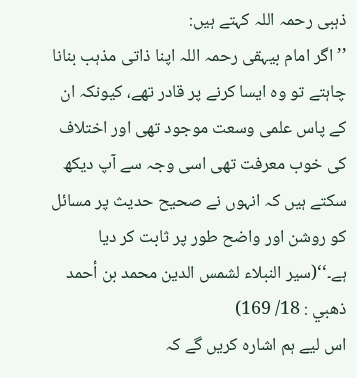ذہبی رحمہ اللہ کہتے ہیں:
’’اگر امام بیہقی رحمہ اللہ اپنا ذاتی مذہب بنانا چاہتے تو وہ ایسا کرنے پر قادر تھے، کیونکہ ان کے پاس علمی وسعت موجود تھی اور اختلاف کی خوب معرفت تھی اسی وجہ سے آپ دیکھ سکتے ہیں کہ انہوں نے صحیح حدیث پر مسائل کو روشن اور واضح طور پر ثابت کر دیا ہے۔‘‘(سیر النبلاء لشمس الدین محمد بن أحمد ذهبي : 18/ 169)
اس لیے ہم اشارہ کریں گے کہ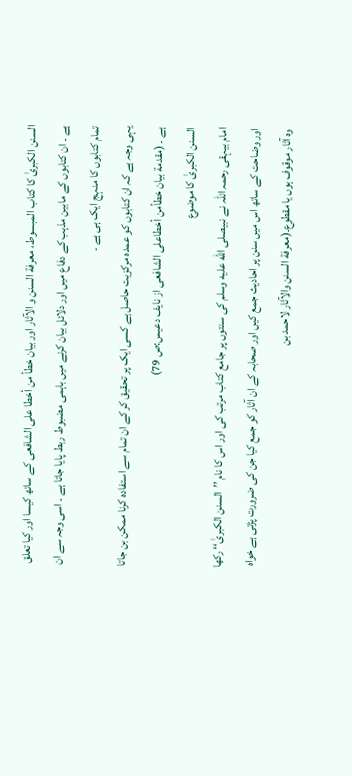السنن الکبریٰ کا کتاب المبسوط، معرفة السنن و الآثار اور بیان خطأ من أخطا علی الشافعی کے ساتھ کیسا اور کیا تعلق ہے ۔ ان کتابوں کے مابین مذہب کے دفاع میں اور دلائل بیان کرنے میں باہمی مضبوط ربط پایا جاتا ہے ۔ اسی وجہ سے ان تمام کتابوں کا منہج ایک ہی ہے ۔
یہی وجہ ہے کہ ان کتابوں کو عمدہ مرکزیت حاصل ہے کسی ایک پر تحقیق کر کے ان تمام سے استفادہ کرنا ممکن بن جاتا ہے ۔ (مقدمة بیان خطأمن أخطاعلی الشافعی از نایف دعیس:ص 79)
السنن الکبریٰ کا موضوع
امام بیہقی رحمہ اللہ نے نبیصلى الله عليه وسلم کی سنتوں پر جامع کتاب مرتب کی اور اس کا نام ’’السنن الکبریٰ‘‘ رکھا اور وضاحت کے ساتھ اس میں سنن پر احادیث جمع کیں اور صحابہ کے ان آثار کو جمع کیا جن کی ضرورت پڑتی ہے خواہ وہ آثار موقوف ہوں یا مقطوع۔(معرفة السنن والآثار لاحمد بن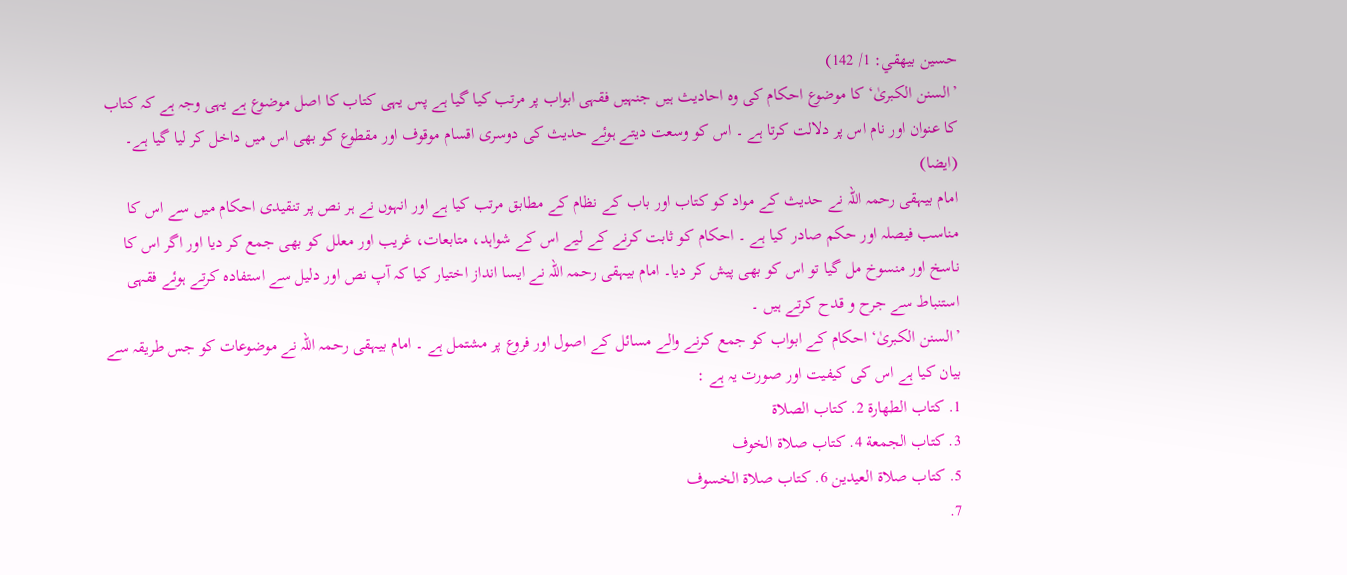حسین بيهقي: 1/ 142)
’السنن الکبریٰ‘ کا موضوع احکام کی وہ احادیث ہیں جنہیں فقہی ابواب پر مرتب کیا گیا ہے پس یہی کتاب کا اصل موضوع ہے یہی وجہ ہے کہ کتاب کا عنوان اور نام اس پر دلالت کرتا ہے ۔ اس کو وسعت دیتے ہوئے حدیث کی دوسری اقسام موقوف اور مقطوع کو بھی اس میں داخل کر لیا گیا ہے۔ (ايضا)
امام بیہقی رحمہ اللہ نے حدیث کے مواد کو کتاب اور باب کے نظام کے مطابق مرتب کیا ہے اور انہوں نے ہر نص پر تنقیدی احکام میں سے اس کا مناسب فیصلہ اور حکم صادر کیا ہے ۔ احکام کو ثابت کرنے کے لیے اس کے شواہد، متابعات، غریب اور معلل کو بھی جمع کر دیا اور اگر اس کا ناسخ اور منسوخ مل گیا تو اس کو بھی پیش کر دیا۔ امام بیہقی رحمہ اللہ نے ایسا انداز اختیار کیا کہ آپ نص اور دلیل سے استفادہ کرتے ہوئے فقہی استنباط سے جرح و قدح کرتے ہیں ۔
’السنن الکبریٰ‘ احکام کے ابواب کو جمع کرنے والے مسائل کے اصول اور فروع پر مشتمل ہے ۔ امام بیہقی رحمہ اللہ نے موضوعات کو جس طریقہ سے بیان کیا ہے اس کی کیفیت اور صورت یہ ہے :
1. کتاب الطهارة 2. کتاب الصلاة
3. کتاب الجمعة 4. کتاب صلاۃ الخوف
5. کتاب صلاة العیدین 6. کتاب صلاة الخسوف
7.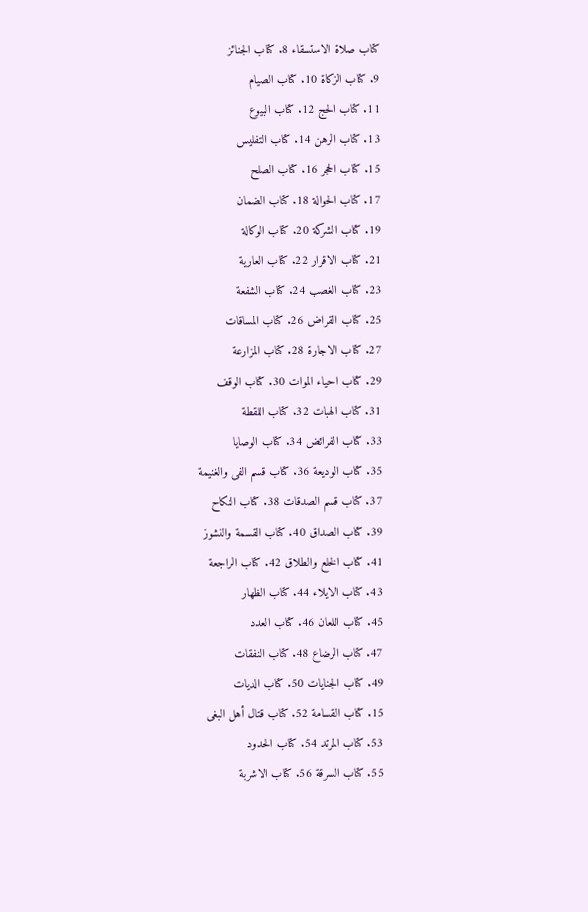کتاب صلاۃ الاستسقاء 8. کتاب الجنائز
9. کتاب الزکاة 10. کتاب الصیام
11. کتاب الحج 12. کتاب البیوع
13. کتاب الرهن 14. کتاب التفلیس
15. کتاب الحجر 16. کتاب الصلح
17. کتاب الحوالة 18. کتاب الضمان
19. کتاب الشركة 20. کتاب الوکالة
21. کتاب الاقرار 22. کتاب العارية
23. کتاب الغصب 24. کتاب الشفعة
25. کتاب القراض 26. کتاب المساقات
27. کتاب الاجارة 28. کتاب المزارعة
29. کتاب احیاء الموات 30. کتاب الوقف
31. کتاب الهبات 32. کتاب اللقطة
33. کتاب الفرائض 34. کتاب الوصایا
35. کتاب الودیعة 36. کتاب قسم الفی والغنیمة
37. کتاب قسم الصدقات 38. کتاب النکاح
39. کتاب الصداق 40. کتاب القسمة والنشوز
41. کتاب الخلع والطلاق 42. کتاب الراجعة
43. کتاب الایلاء 44. کتاب الظهار
45. کتاب اللعان 46. کتاب العدد
47. کتاب الرضاع 48. کتاب النفقات
49. کتاب الجنایات 50. کتاب الدیات
15. کتاب القسامة 52. کتاب قتال أهل البغی
53. کتاب المرتد 54. کتاب الحدود
55. کتاب السرقة 56. کتاب الاشربة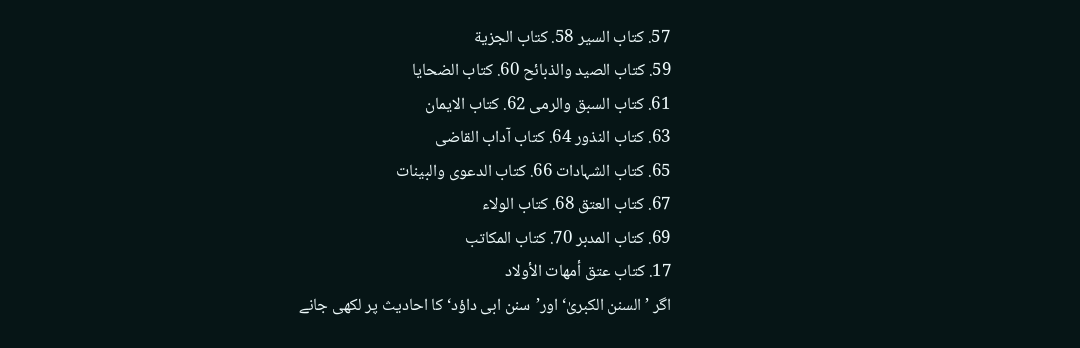57. کتاب السیر 58. کتاب الجزية
59. کتاب الصید والذبائح 60. کتاب الضحایا
61. کتاب السبق والرمی 62. کتاب الایمان
63. کتاب النذور 64. کتاب آداب القاضی
65. کتاب الشہادات 66. کتاب الدعوی والبینات
67. کتاب العتق 68. کتاب الولاء
69. کتاب المدبر 70. کتاب المکاتب
17. کتاب عتق أمهات الأولاد
اگر ’السنن الکبریٰ‘ اور’سنن ابی داؤد‘ کا احادیث پر لکھی جانے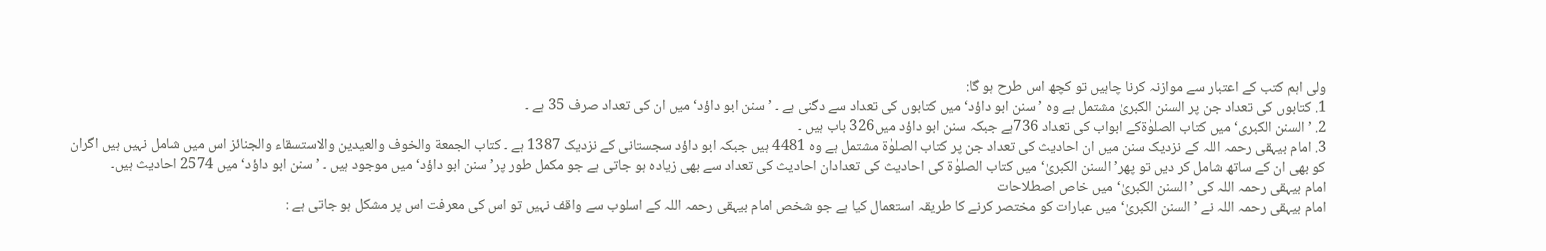ولی اہم کتب کے اعتبار سے موازنہ کرنا چاہیں تو کچھ اس طرح ہو گا:
1. کتابوں کی تعداد جن پر السنن الکبریٰ مشتمل ہے وہ ’سنن ابو داؤد‘ میں کتابوں کی تعداد سے دگنی ہے ۔ ’سنن ابو داؤد‘ میں ان کی تعداد صرف 35 ہے ۔
2. ’السنن الکبری‘ میں کتاب الصلوٰۃکے ابواب کی تعداد 736ہے جبکہ سنن ابو داؤد میں326 باب ہیں ۔
3. امام بیہقی رحمہ اللہ کے نزدیک سنن میں ان احادیث کی تعداد جن پر کتاب الصلوٰۃ مشتمل ہے وہ 4481 ہیں جبکہ ابو داؤد سجستانی کے نزدیک 1387 ہے ۔ کتاب الجمعة والخوف والعیدین والاستسقاء والجنائز اس میں شامل نہیں ہیں اگران کو بھی ان کے ساتھ شامل کر دیں تو پھر’ السنن الکبریٰ‘ میں کتاب الصلوٰۃ کی احادیث کی تعدادان احادیث کی تعداد سے بھی زیادہ ہو جاتی ہے جو مکمل طور پر’ سنن ابو داؤد‘ میں موجود ہیں ۔ ’سنن ابو داؤد‘ میں 2574 احادیث ہیں۔
امام بیہقی رحمہ اللہ کی ’السنن الکبریٰ‘ میں خاص اصطلاحات
امام بیہقی رحمہ اللہ نے ’السنن الکبریٰ‘ میں عبارات کو مختصر کرنے کا طریقہ استعمال کیا ہے جو شخص امام بیہقی رحمہ اللہ کے اسلوب سے واقف نہیں تو اس کی معرفت اس پر مشکل ہو جاتی ہے :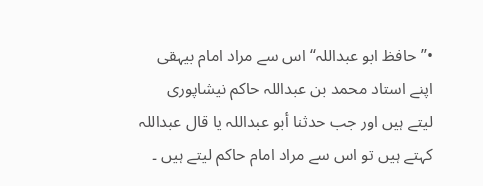•’’حافظ ابو عبداللہ‘‘ اس سے مراد امام بیہقی اپنے استاد محمد بن عبداللہ حاکم نیشاپوری لیتے ہیں اور جب حدثنا أبو عبداللہ یا قال عبداللہ کہتے ہیں تو اس سے مراد امام حاکم لیتے ہیں ۔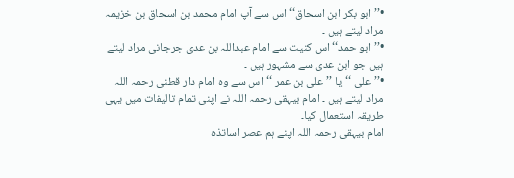•’’ابو بکر ابن اسحاق‘‘ اس سے آپ امام محمد بن اسحاق بن خزیمہ مراد لیتے ہیں ۔
•’’ابو حمد‘‘ اس کنیت سے امام عبداللہ بن عدی جرجانی مراد لیتے ہیں جو ابن عدی سے مشہور ہیں ۔
•’’علی ‘‘ یا ’’علی بن عمر ‘‘ اس سے وہ امام دار قطنی رحمہ اللہ مراد لیتے ہیں ۔ امام بیہقی رحمہ اللہ نے اپنی تمام تالیفات میں یہی طریقہ استعمال کیا۔
امام بیہقی رحمہ اللہ اپنے ہم عصر اساتذہ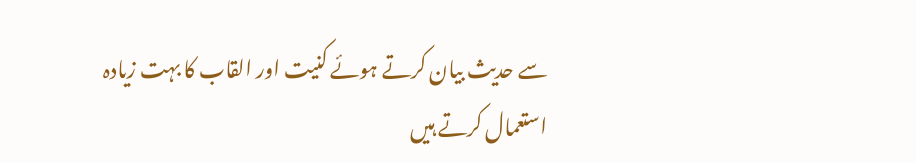سے حدیث بیان کرتے ہوئے کنیت اور القاب کا بہت زیادہ استعمال کرتے ہیں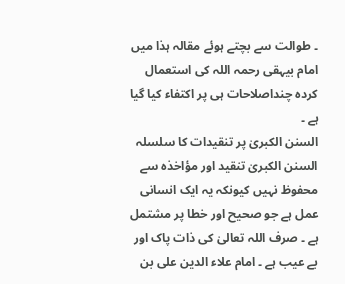۔ طوالت سے بچتے ہوئے مقالہ ہذا میں امام بیہقی رحمہ اللہ کی استعمال کردہ چنداصلاحات ہی پر اکتفاء کیا گیا ہے ۔
السنن الکبریٰ پر تنقیدات کا سلسلہ
السنن الکبریٰ تنقید اور مؤاخذہ سے محفوظ نہیں کیونکہ یہ ایک انسانی عمل ہے جو صحیح اور خطا پر مشتمل ہے ۔ صرف اللہ تعالیٰ کی ذات پاک اور بے عیب ہے ۔ امام علاء الدین علی بن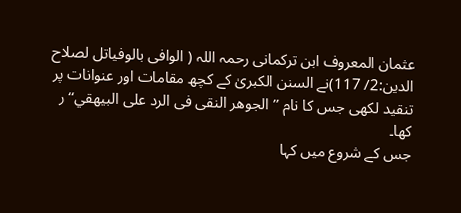عثمان المعروف ابن ترکمانی رحمہ اللہ ( الوافی بالوفیاتل لصلاح الدین:2/ 117)نے السنن الکبریٰ کے کچھ مقامات اور عنوانات پر تنقید لکھی جس کا نام ’’الجوهر النقی فی الرد علی البيهقي‘‘ ر کھا۔
جس کے شروع میں کہا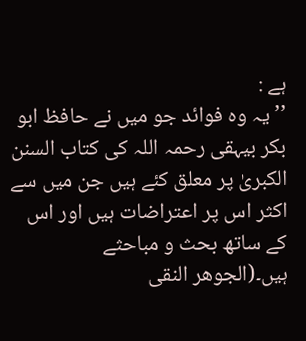ہے :
’’ یہ وہ فوائد جو میں نے حافظ ابو بکر بیہقی رحمہ اللہ کی کتاب السنن الکبریٰ پر معلق کئے ہیں جن میں سے اکثر اس پر اعتراضات ہیں اور اس کے ساتھ بحث و مباحثے ہیں۔(الجوهر النقی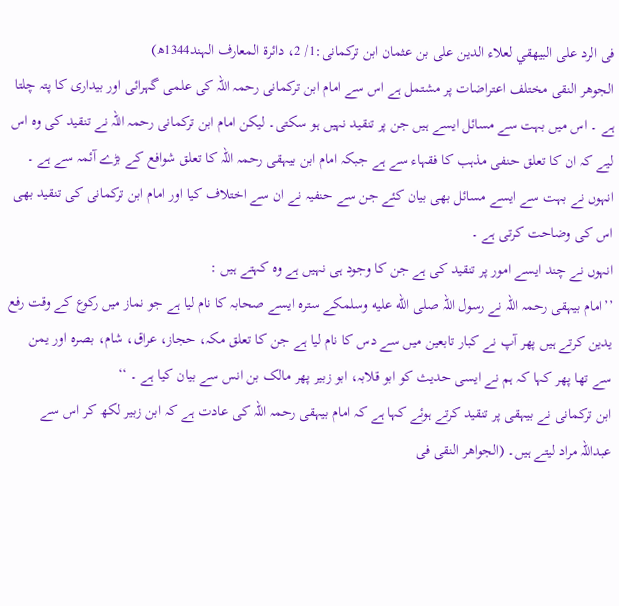فی الرد علی البيهقي لعلاء الدین علی بن عثمان ابن ترکمانی:1/ 2، دائرۃ المعارف الہند1344ھ)
الجوهر النقی مختلف اعتراضات پر مشتمل ہے اس سے امام ابن ترکمانی رحمہ اللہ کی علمی گہرائی اور بیداری کا پتہ چلتا ہے ۔ اس میں بہت سے مسائل ایسے ہیں جن پر تنقید نہیں ہو سکتی۔ لیکن امام ابن ترکمانی رحمہ اللہ نے تنقید کی وہ اس لیے کہ ان کا تعلق حنفی مذہب کا فقہاء سے ہے جبکہ امام ابن بیہقی رحمہ اللہ کا تعلق شوافع کے بڑے آئمہ سے ہے ۔
انہوں نے بہت سے ایسے مسائل بھی بیان کئے جن سے حنفیہ نے ان سے اختلاف کیا اور امام ابن ترکمانی کی تنقید بھی اس کی وضاحت کرتی ہے ۔
انہوں نے چند ایسے امور پر تنقید کی ہے جن کا وجود ہی نہیں ہے وہ کہتے ہیں :
’’امام بیہقی رحمہ اللہ نے رسول اللہ صلى الله عليه وسلمکے سترہ ایسے صحابہ کا نام لیا ہے جو نماز میں رکوع کے وقت رفع یدین کرتے ہیں پھر آپ نے کبار تابعین میں سے دس کا نام لیا ہے جن کا تعلق مکہ، حجاز، عراق، شام، بصرہ اور یمن سے تھا پھر کہا کہ ہم نے ایسی حدیث کو ابو قلابہ، ابو زبیر پھر مالک بن انس سے بیان کیا ہے ۔ ‘‘
ابن ترکمانی نے بیہقی پر تنقید کرتے ہوئے کہا ہے کہ امام بیہقی رحمہ اللہ کی عادت ہے کہ ابن زبیر لکھ کر اس سے عبداللہ مراد لیتے ہیں۔ (الجواهر النقی فی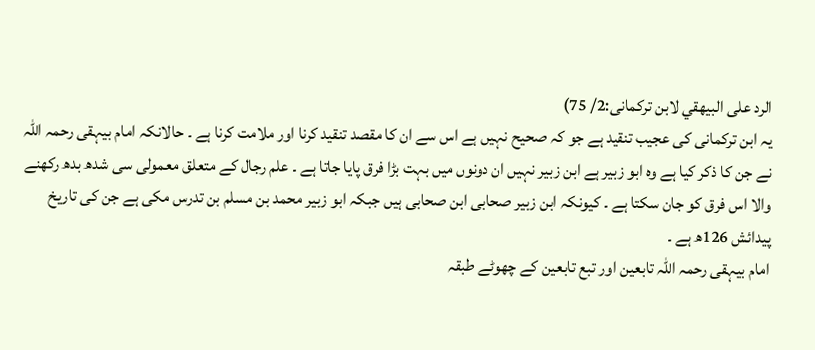الرد علی البيهقي لابن ترکمانی:2/ 75)
یہ ابن ترکمانی کی عجیب تنقید ہے جو کہ صحیح نہیں ہے اس سے ان کا مقصد تنقید کرنا اور ملامت کرنا ہے ۔ حالانکہ امام بیہقی رحمہ اللہ نے جن کا ذکر کیا ہے وہ ابو زبیر ہے ابن زبیر نہیں ان دونوں میں بہت بڑا فرق پایا جاتا ہے ۔ علم رجال کے متعلق معمولی سی شدھ بدھ رکھنے والا اس فرق کو جان سکتا ہے ۔ کیونکہ ابن زبیر صحابی ابن صحابی ہیں جبکہ ابو زبیر محمد بن مسلم بن تدرس مکی ہے جن کی تاریخ پیدائش 126ھ ہے ۔
امام بیہقی رحمہ اللہ تابعین اور تبع تابعین کے چھوٹے طبقہ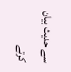سے حدیث بیان کرتے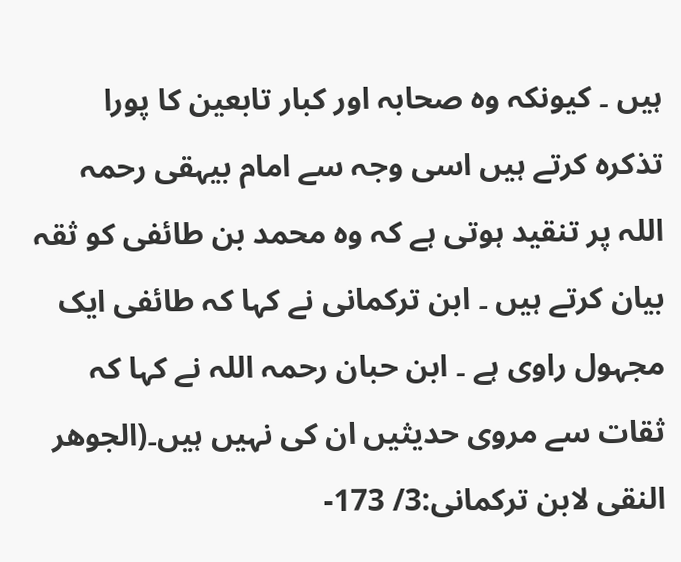ہیں ۔ کیونکہ وہ صحابہ اور کبار تابعین کا پورا تذکرہ کرتے ہیں اسی وجہ سے امام بیہقی رحمہ اللہ پر تنقید ہوتی ہے کہ وہ محمد بن طائفی کو ثقہ بیان کرتے ہیں ۔ ابن ترکمانی نے کہا کہ طائفی ایک مجہول راوی ہے ۔ ابن حبان رحمہ اللہ نے کہا کہ ثقات سے مروی حدیثیں ان کی نہیں ہیں۔(الجوھر النقی لابن ترکمانی:3/ 173-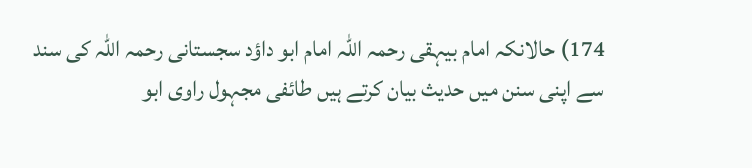174) حالانکہ امام بیہقی رحمہ اللہ امام ابو داؤد سجستانی رحمہ اللہ کی سند سے اپنی سنن میں حدیث بیان کرتے ہیں طائفی مجہول راوی ابو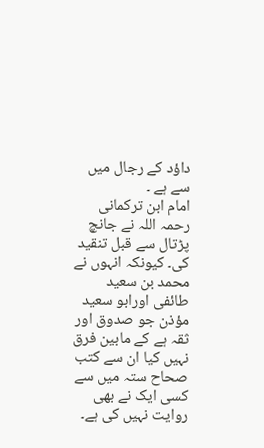داؤد کے رجال میں سے ہے ۔
امام ابن ترکمانی رحمہ اللہ نے جانچ پڑتال سے قبل تنقید کی۔ کیونکہ انہوں نے محمد بن سعید طائفی اورابو سعید مؤذن جو صدوق اور ثقہ ہے کے مابین فرق نہیں کیا ان سے کتب صحاح ستہ میں سے کسی ایک نے بھی روایت نہیں کی ہے۔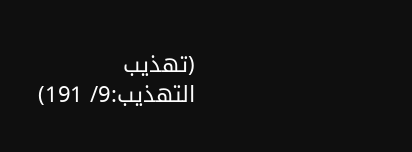(تهذيب التهذيب:9/ 191)